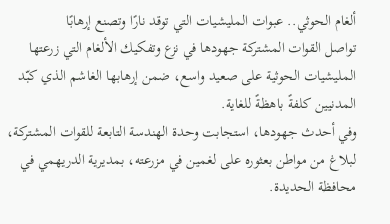ألغام الحوثي.. عبوات المليشيات التي توقد نارًا وتصنع إرهابًا
تواصل القوات المشتركة جهودها في نزع وتفكيك الألغام التي زرعتها المليشيات الحوثية على صعيد واسع، ضمن إرهابها الغاشم الذي كبّد المدنيين كلفةً باهظةً للغاية.
وفي أحدث جهودها، استجابت وحدة الهندسة التابعة للقوات المشتركة، لبلاغ من مواطن بعثوره على لغمين في مزرعته، بمديرية الدريهمي في محافظة الحديدة.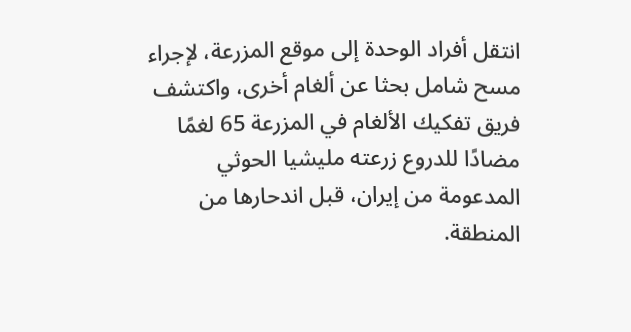انتقل أفراد الوحدة إلى موقع المزرعة، لإجراء مسح شامل بحثا عن ألغام أخرى، واكتشف فريق تفكيك الألغام في المزرعة 65 لغمًا مضادًا للدروع زرعته مليشيا الحوثي المدعومة من إيران، قبل اندحارها من المنطقة.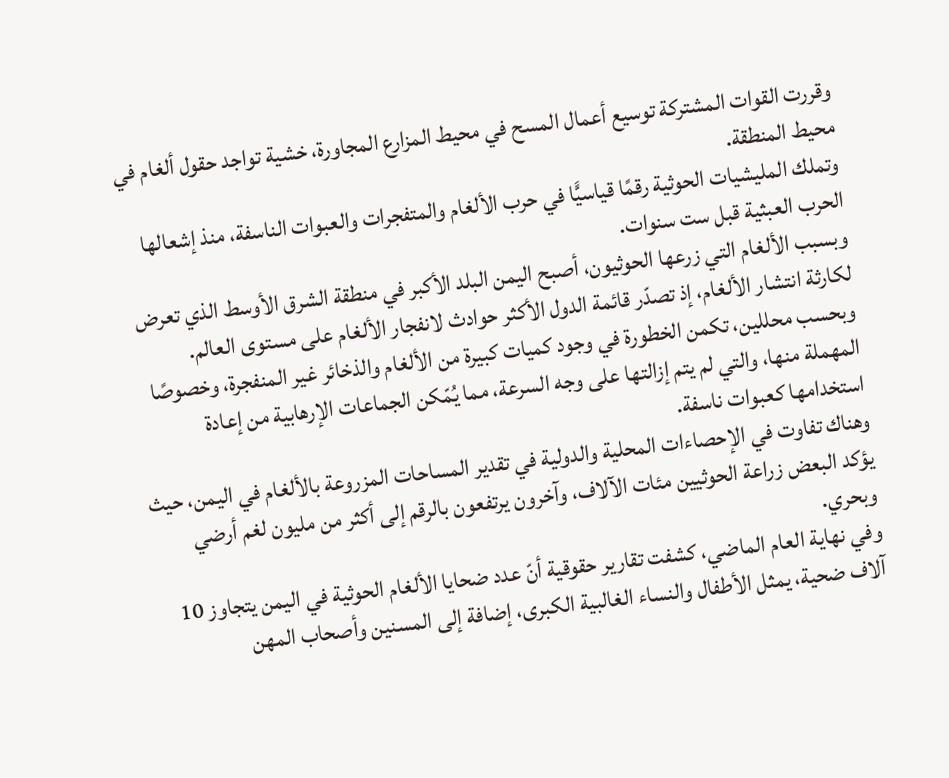وقررت القوات المشتركة توسيع أعمال المسح في محيط المزارع المجاورة، خشية تواجد حقول ألغام في محيط المنطقة.
وتملك المليشيات الحوثية رقمًا قياسيًّا في حرب الألغام والمتفجرات والعبوات الناسفة، منذ إشعالها الحرب العبثية قبل ست سنوات.
وبسبب الألغام التي زرعها الحوثيون، أصبح اليمن البلد الأكبر في منطقة الشرق الأوسط الذي تعرض لكارثة انتشار الألغام، إذ تصدّر قائمة الدول الأكثر حوادث لانفجار الألغام على مستوى العالم.
وبحسب محللين، تكمن الخطورة في وجود كميات كبيرة من الألغام والذخائر غير المنفجرة، وخصوصًا المهملة منها، والتي لم يتم إزالتها على وجه السرعة، مما يُمّكن الجماعات الإرهابية من إعادة استخدامها كعبوات ناسفة.
وهناك تفاوت في الإحصاءات المحلية والدولية في تقدير المساحات المزروعة بالألغام في اليمن، حيث يؤكد البعض زراعة الحوثيين مئات الآلاف، وآخرون يرتفعون بالرقم إلى أكثر من مليون لغم أرضي وبحري.
وفي نهاية العام الماضي، كشفت تقارير حقوقية أنّ عدد ضحايا الألغام الحوثية في اليمن يتجاوز 10 آلاف ضحية، يمثل الأطفال والنساء الغالبية الكبرى، إضافة إلى المسنين وأصحاب المهن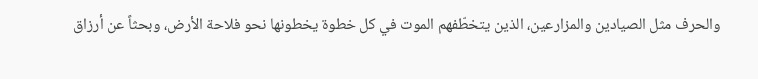والحرف مثل الصيادين والمزارعين، الذين يتخطّفهم الموت في كل خطوة يخطونها نحو فلاحة الأرض، وبحثاً عن أرزاق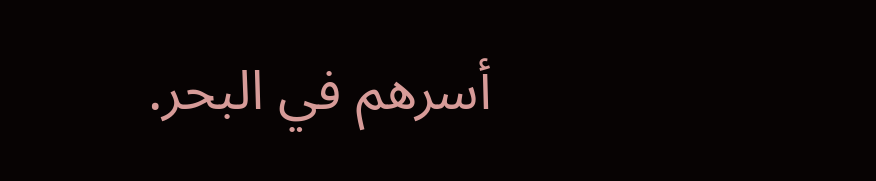أسرهم في البحر.